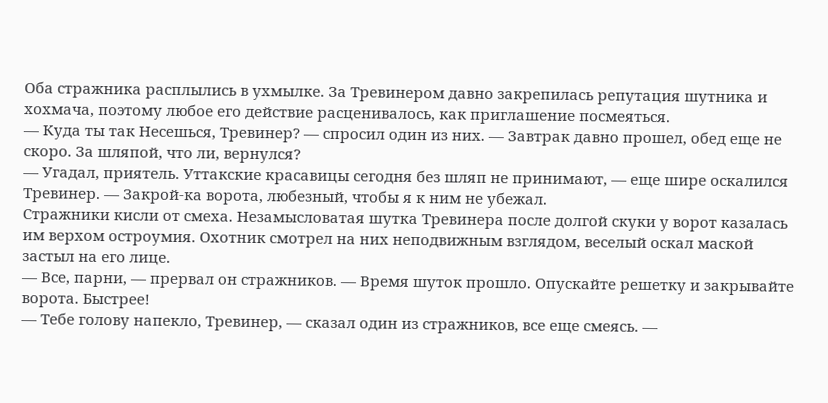Оба стражника расплылись в ухмылке. За Тревинером давно закрепилась репутация шутника и хохмача, поэтому любое его действие расценивалось, как приглашение посмеяться.
— Куда ты так Несешься, Тревинер? — спросил один из них. — Завтрак давно прошел, обед еще не скоро. За шляпой, что ли, вернулся?
— Угадал, приятель. Уттакские красавицы сегодня без шляп не принимают, — еще шире оскалился Тревинер. — Закрой-ка ворота, любезный, чтобы я к ним не убежал.
Стражники кисли от смеха. Незамысловатая шутка Тревинера после долгой скуки у ворот казалась им верхом остроумия. Охотник смотрел на них неподвижным взглядом, веселый оскал маской застыл на его лице.
— Все, парни, — прервал он стражников. — Время шуток прошло. Опускайте решетку и закрывайте ворота. Быстрее!
— Тебе голову напекло, Тревинер, — сказал один из стражников, все еще смеясь. —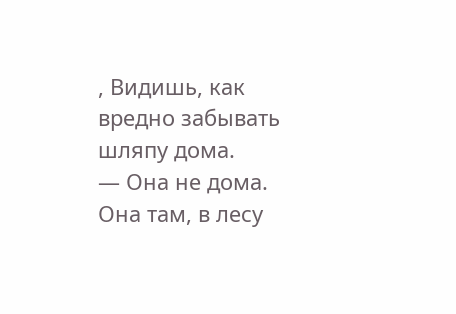, Видишь, как вредно забывать шляпу дома.
— Она не дома. Она там, в лесу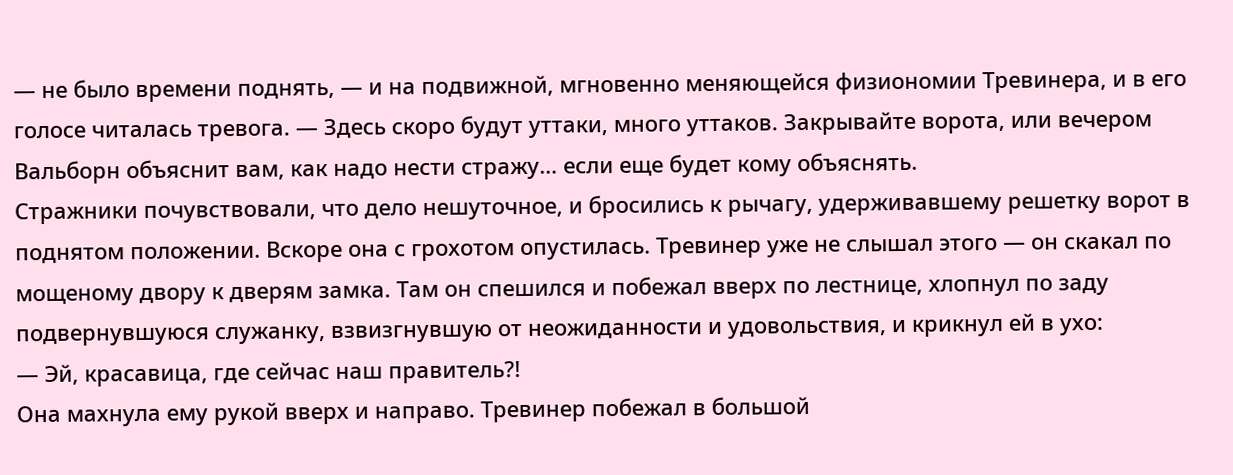— не было времени поднять, — и на подвижной, мгновенно меняющейся физиономии Тревинера, и в его голосе читалась тревога. — Здесь скоро будут уттаки, много уттаков. Закрывайте ворота, или вечером Вальборн объяснит вам, как надо нести стражу… если еще будет кому объяснять.
Стражники почувствовали, что дело нешуточное, и бросились к рычагу, удерживавшему решетку ворот в поднятом положении. Вскоре она с грохотом опустилась. Тревинер уже не слышал этого — он скакал по мощеному двору к дверям замка. Там он спешился и побежал вверх по лестнице, хлопнул по заду подвернувшуюся служанку, взвизгнувшую от неожиданности и удовольствия, и крикнул ей в ухо:
— Эй, красавица, где сейчас наш правитель?!
Она махнула ему рукой вверх и направо. Тревинер побежал в большой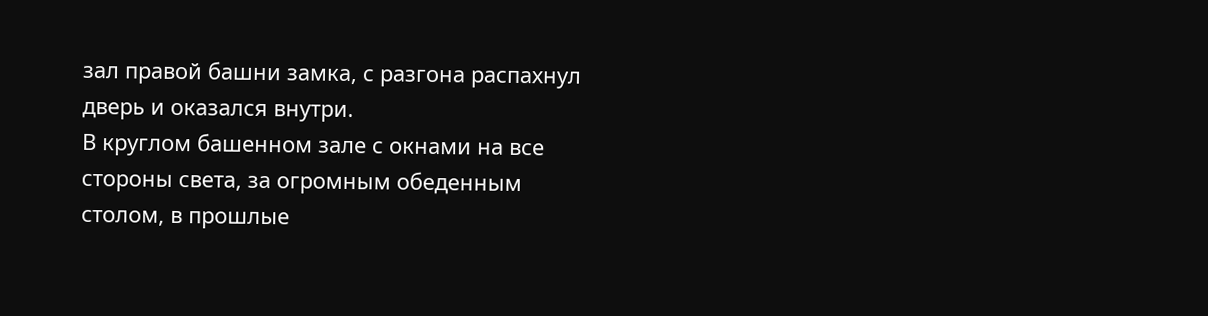зал правой башни замка, с разгона распахнул дверь и оказался внутри.
В круглом башенном зале с окнами на все стороны света, за огромным обеденным столом, в прошлые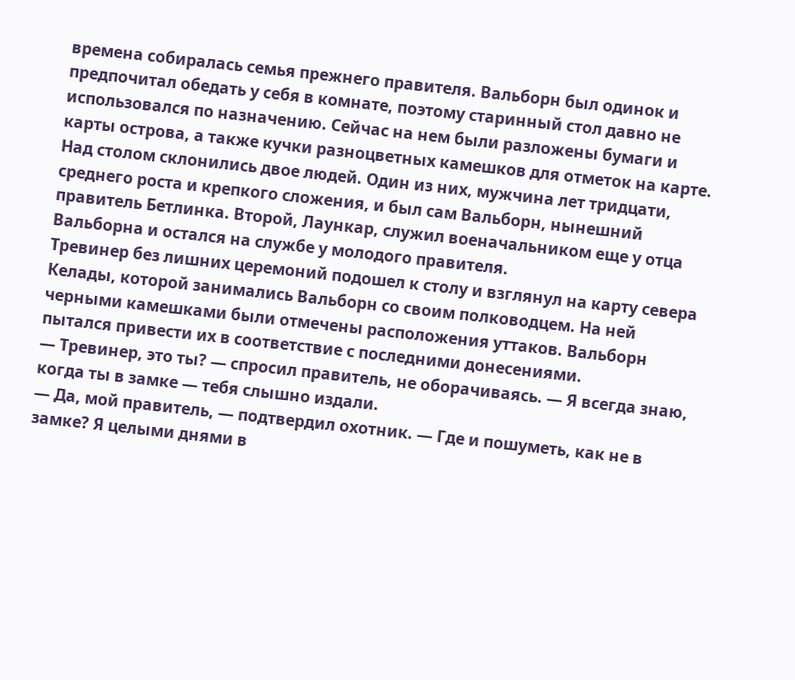времена собиралась семья прежнего правителя. Вальборн был одинок и предпочитал обедать у себя в комнате, поэтому старинный стол давно не использовался по назначению. Сейчас на нем были разложены бумаги и карты острова, а также кучки разноцветных камешков для отметок на карте. Над столом склонились двое людей. Один из них, мужчина лет тридцати, среднего роста и крепкого сложения, и был сам Вальборн, нынешний правитель Бетлинка. Второй, Лаункар, служил военачальником еще у отца Вальборна и остался на службе у молодого правителя.
Тревинер без лишних церемоний подошел к столу и взглянул на карту севера Келады, которой занимались Вальборн со своим полководцем. На ней черными камешками были отмечены расположения уттаков. Вальборн пытался привести их в соответствие с последними донесениями.
— Тревинер, это ты? — спросил правитель, не оборачиваясь. — Я всегда знаю, когда ты в замке — тебя слышно издали.
— Да, мой правитель, — подтвердил охотник. — Где и пошуметь, как не в замке? Я целыми днями в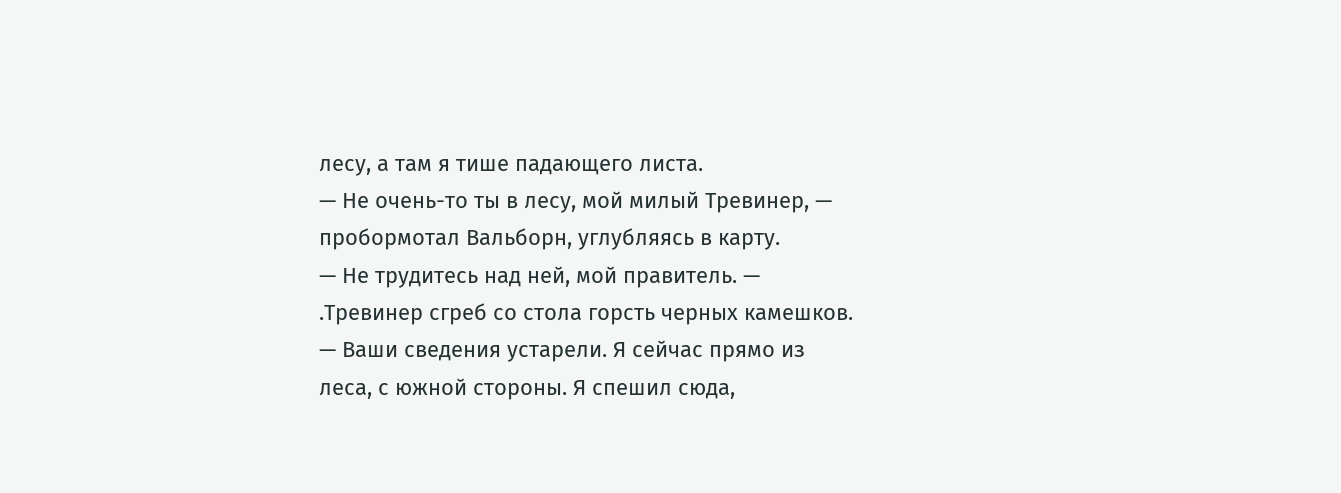лесу, а там я тише падающего листа.
— Не очень-то ты в лесу, мой милый Тревинер, — пробормотал Вальборн, углубляясь в карту.
— Не трудитесь над ней, мой правитель. — .Тревинер сгреб со стола горсть черных камешков. — Ваши сведения устарели. Я сейчас прямо из леса, с южной стороны. Я спешил сюда,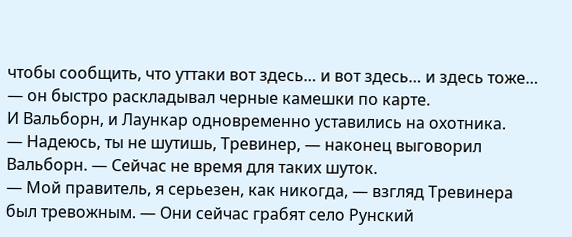чтобы сообщить, что уттаки вот здесь… и вот здесь… и здесь тоже… — он быстро раскладывал черные камешки по карте.
И Вальборн, и Лаункар одновременно уставились на охотника.
— Надеюсь, ты не шутишь, Тревинер, — наконец выговорил Вальборн. — Сейчас не время для таких шуток.
— Мой правитель, я серьезен, как никогда, — взгляд Тревинера был тревожным. — Они сейчас грабят село Рунский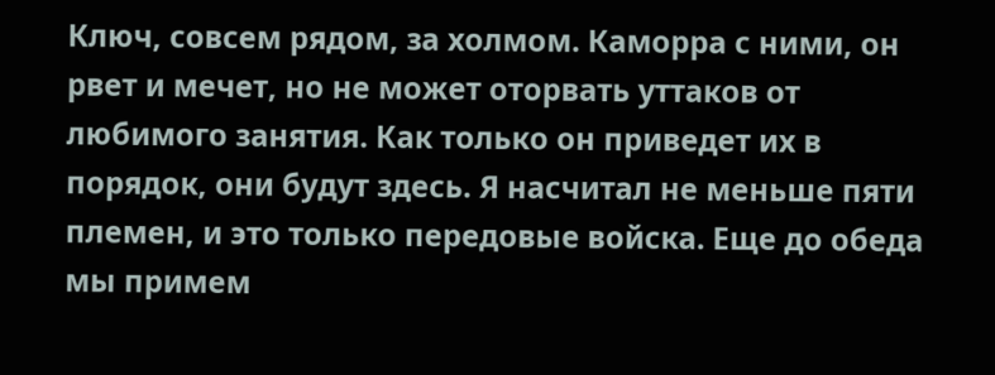Ключ, совсем рядом, за холмом. Каморра с ними, он рвет и мечет, но не может оторвать уттаков от любимого занятия. Как только он приведет их в порядок, они будут здесь. Я насчитал не меньше пяти племен, и это только передовые войска. Еще до обеда мы примем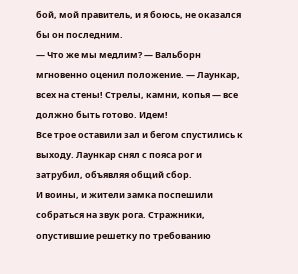бой, мой правитель, и я боюсь, не оказался бы он последним.
— Что же мы медлим? — Вальборн мгновенно оценил положение. — Лаункар, всех на стены! Стрелы, камни, копья — все должно быть готово. Идем!
Все трое оставили зал и бегом спустились к выходу. Лаункар снял с пояса рог и затрубил, объявляя общий сбор.
И воины, и жители замка поспешили собраться на звук рога. Стражники, опустившие решетку по требованию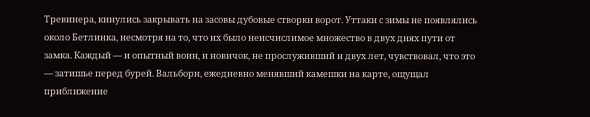Тревинера, кинулись закрывать на засовы дубовые створки ворот. Уттаки с зимы не появлялись около Бетлинка, несмотря на то, что их было неисчислимое множество в двух днях пути от замка. Каждый — и опытный воин, и новичок, не прослуживший и двух лет, чувствовал, что это — затишье перед бурей. Вальборн, ежедневно менявший камешки на карте, ощущал приближение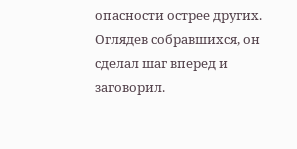опасности острее других. Оглядев собравшихся, он сделал шаг вперед и заговорил.